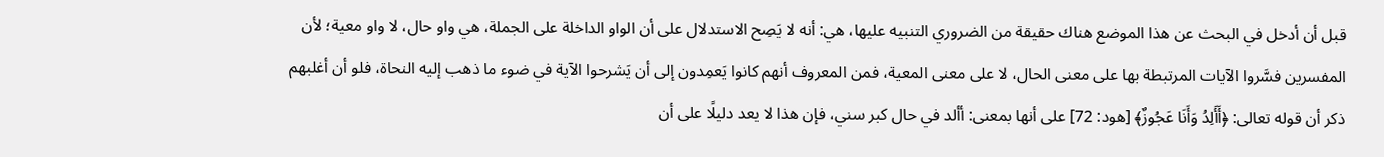قبل أن أدخل في البحث عن هذا الموضع هناك حقيقة من الضروري التنبيه عليها، هي: أنه لا يَصِح الاستدلال على أن الواو الداخلة على الجملة، هي واو حال، لا واو معية؛ لأن المفسرين فسَّروا الآيات المرتبطة بها على معنى الحال، لا على معنى المعية، فمن المعروف أنهم كانوا يَعمِدون إلى أن يَشرحوا الآية في ضوء ما ذهب إليه النحاة، فلو أن أغلبهم ذكر أن قوله تعالى: ﴿أَأَلِدُ وَأَنَا عَجُوزٌ﴾ [هود: 72] على أنها بمعنى: أألد في حال كبر سني، فإن هذا لا يعد دليلًا على أن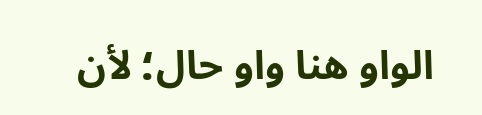الواو هنا واو حال؛ لأن